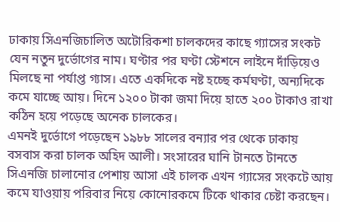ঢাকায় সিএনজিচালিত অটোরিকশা চালকদের কাছে গ্যাসের সংকট যেন নতুন দুর্ভোগের নাম। ঘণ্টার পর ঘণ্টা স্টেশনে লাইনে দাঁড়িয়েও মিলছে না পর্যাপ্ত গ্যাস। এতে একদিকে নষ্ট হচ্ছে কর্মঘণ্টা, অন্যদিকে কমে যাচ্ছে আয়। দিনে ১২০০ টাকা জমা দিয়ে হাতে ২০০ টাকাও রাখা কঠিন হয়ে পড়েছে অনেক চালকের।
এমনই দুর্ভোগে পড়েছেন ১৯৮৮ সালের বন্যার পর থেকে ঢাকায় বসবাস করা চালক অহিদ আলী। সংসারের ঘানি টানতে টানতে সিএনজি চালানোর পেশায় আসা এই চালক এখন গ্যাসের সংকটে আয় কমে যাওয়ায় পরিবার নিয়ে কোনোরকমে টিকে থাকার চেষ্টা করছেন।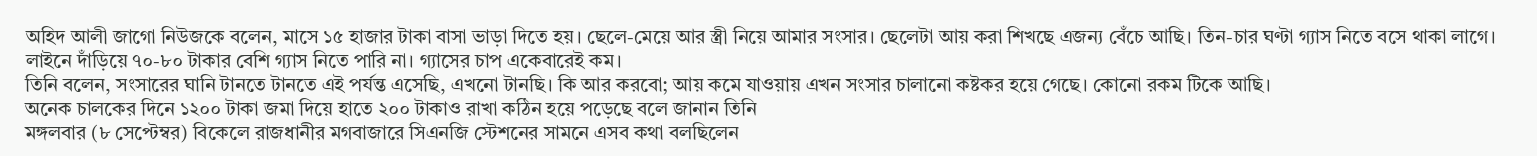অহিদ আলী জাগো নিউজকে বলেন, মাসে ১৫ হাজার টাকা বাসা ভাড়া দিতে হয়। ছেলে-মেয়ে আর স্ত্রী নিয়ে আমার সংসার। ছেলেটা আয় করা শিখছে এজন্য বেঁচে আছি। তিন-চার ঘণ্টা গ্যাস নিতে বসে থাকা লাগে। লাইনে দাঁড়িয়ে ৭০-৮০ টাকার বেশি গ্যাস নিতে পারি না। গ্যাসের চাপ একেবারেই কম।
তিনি বলেন, সংসারের ঘানি টানতে টানতে এই পর্যন্ত এসেছি, এখনো টানছি। কি আর করবো; আয় কমে যাওয়ায় এখন সংসার চালানো কষ্টকর হয়ে গেছে। কোনো রকম টিকে আছি।
অনেক চালকের দিনে ১২০০ টাকা জমা দিয়ে হাতে ২০০ টাকাও রাখা কঠিন হয়ে পড়েছে বলে জানান তিনি
মঙ্গলবার (৮ সেপ্টেম্বর) বিকেলে রাজধানীর মগবাজারে সিএনজি স্টেশনের সামনে এসব কথা বলছিলেন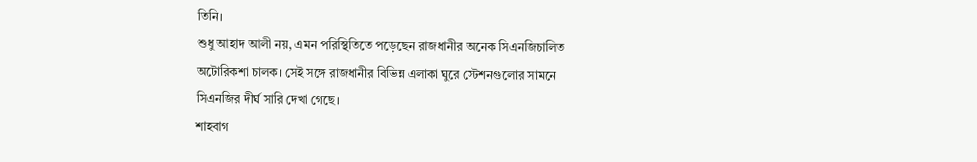তিনি।
শুধু আহাদ আলী নয়, এমন পরিস্থিতিতে পড়েছেন রাজধানীর অনেক সিএনজিচালিত অটোরিকশা চালক। সেই সঙ্গে রাজধানীর বিভিন্ন এলাকা ঘুরে স্টেশনগুলোর সামনে সিএনজির দীর্ঘ সারি দেখা গেছে।
শাহবাগ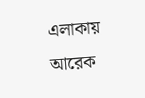এলাকায় আরেক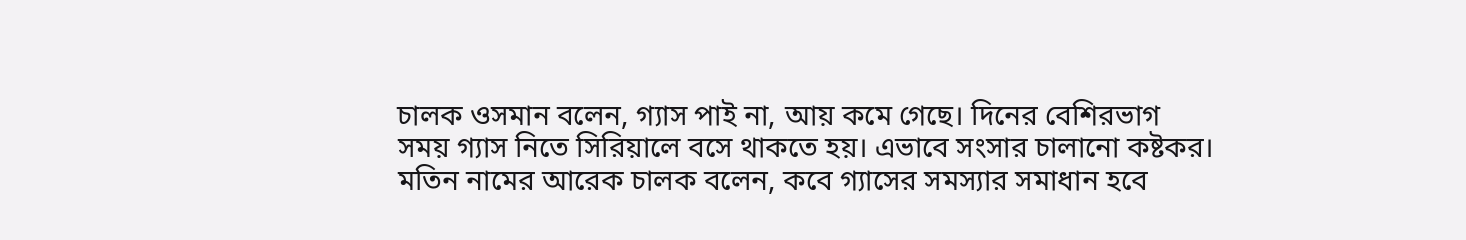চালক ওসমান বলেন, গ্যাস পাই না, আয় কমে গেছে। দিনের বেশিরভাগ সময় গ্যাস নিতে সিরিয়ালে বসে থাকতে হয়। এভাবে সংসার চালানো কষ্টকর।
মতিন নামের আরেক চালক বলেন, কবে গ্যাসের সমস্যার সমাধান হবে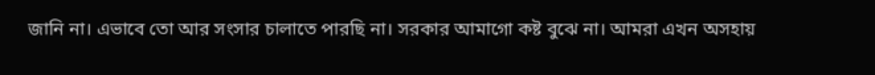জানি না। এভাবে তো আর সংসার চালাতে পারছি না। সরকার আমাগো কষ্ট বুঝে না। আমরা এখন অসহায়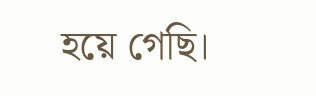হয়ে গেছি।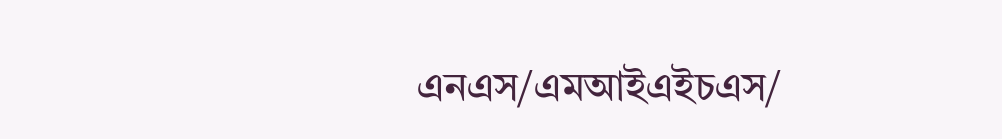এনএস/এমআইএইচএস/